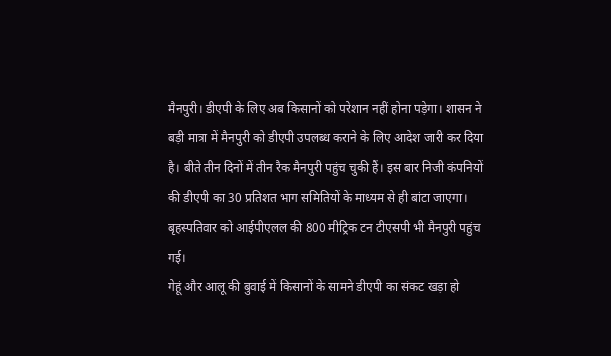मैनपुरी। डीएपी के लिए अब किसानों को परेशान नहीं होना पड़ेगा। शासन ने बड़ी मात्रा में मैनपुरी को डीएपी उपलब्ध कराने के लिए आदेश जारी कर दिया है। बीते तीन दिनों में तीन रैक मैनपुरी पहुंच चुकी हैं। इस बार निजी कंपनियों की डीएपी का 30 प्रतिशत भाग समितियों के माध्यम से ही बांटा जाएगा। बृहस्पतिवार को आईपीएलल की 800 मीट्रिक टन टीएसपी भी मैनपुरी पहुंच गई।
गेहूं और आलू की बुवाई में किसानों के सामने डीएपी का संकट खड़ा हो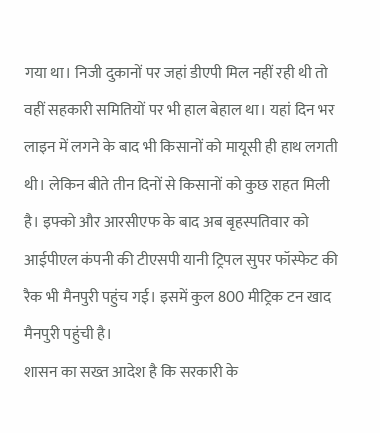गया था। निजी दुकानों पर जहां डीएपी मिल नहीं रही थी तो वहीं सहकारी समितियों पर भी हाल बेहाल था। यहां दिन भर लाइन में लगने के बाद भी किसानों को मायूसी ही हाथ लगती थी। लेकिन बीते तीन दिनों से किसानों को कुछ राहत मिली है। इफ्को और आरसीएफ के बाद अब बृहस्पतिवार को आईपीएल कंपनी की टीएसपी यानी ट्रिपल सुपर फॉस्फेट की रैक भी मैनपुरी पहुंच गई। इसमें कुल 800 मीट्रिक टन खाद मैनपुरी पहुंची है।
शासन का सख्त आदेश है कि सरकारी के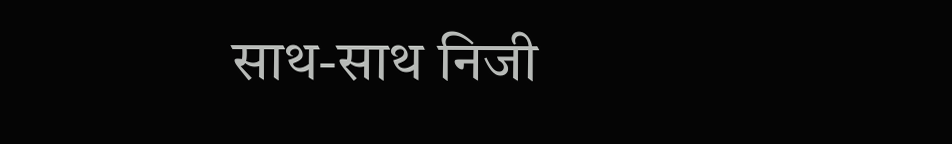साथ-साथ निजी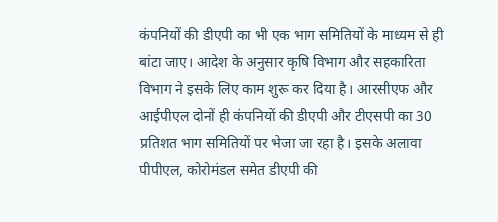कंपनियों की डीएपी का भी एक भाग समितियों के माध्यम से ही बांटा जाए। आदेश के अनुसार कृषि विभाग और सहकारिता विभाग ने इसके लिए काम शुरू कर दिया है। आरसीएफ और आईपीएल दोनों ही कंपनियों की डीएपी और टीएसपी का 30 प्रतिशत भाग समितियों पर भेजा जा रहा है। इसके अलावा पीपीएल, कोरोमंडल समेत डीएपी की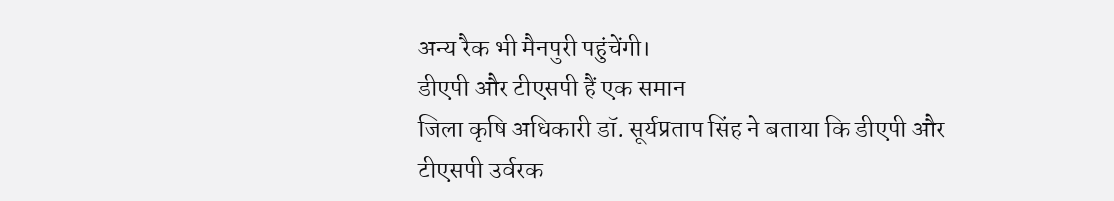अन्य रैक भी मैनपुरी पहुंचेंगी।
डीएपी और टीएसपी हैं एक समान
जिला कृषि अधिकारी डॉ. सूर्यप्रताप सिंह ने बताया कि डीएपी और टीएसपी उर्वरक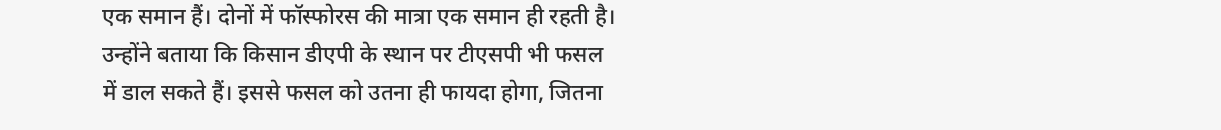एक समान हैं। दोनों में फॉस्फोरस की मात्रा एक समान ही रहती है। उन्होंने बताया कि किसान डीएपी के स्थान पर टीएसपी भी फसल में डाल सकते हैं। इससे फसल को उतना ही फायदा होगा, जितना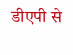डीएपी से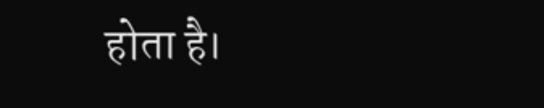होता है।